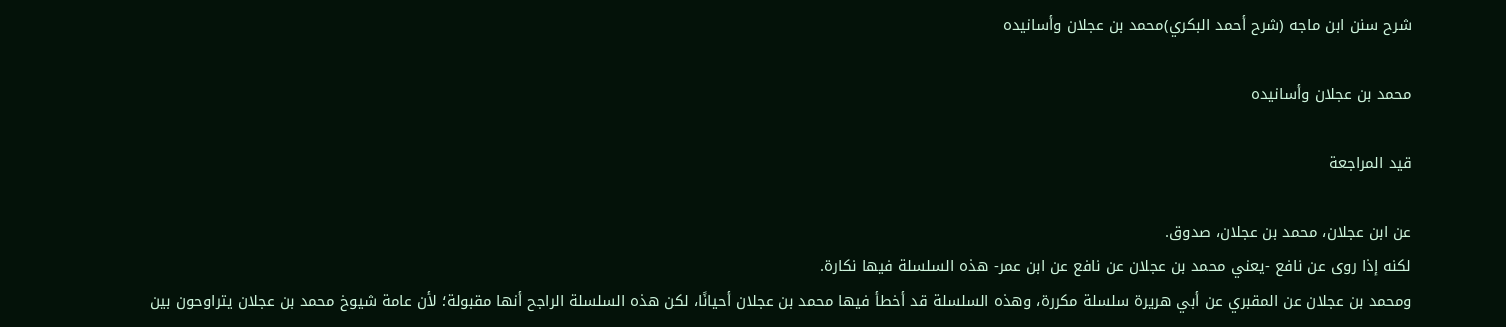شرح سنن ابن ماجه (شرح أحمد البكري)محمد بن عجلان وأسانيده

محمد بن عجلان وأسانيده

قيد المراجعة

عن ابن عجلان، محمد بن عجلان، صدوق.
لكنه إذا روى عن نافع -يعني محمد بن عجلان عن نافع عن ابن عمر- هذه السلسلة فيها نكارة.
ومحمد بن عجلان عن المقبري عن أبي هريرة سلسلة مكررة، وهذه السلسلة قد أخطأ فيها محمد بن عجلان أحيانًا، لكن هذه السلسلة الراجح أنها مقبولة؛ لأن عامة شيوخ محمد بن عجلان يتراوحون بين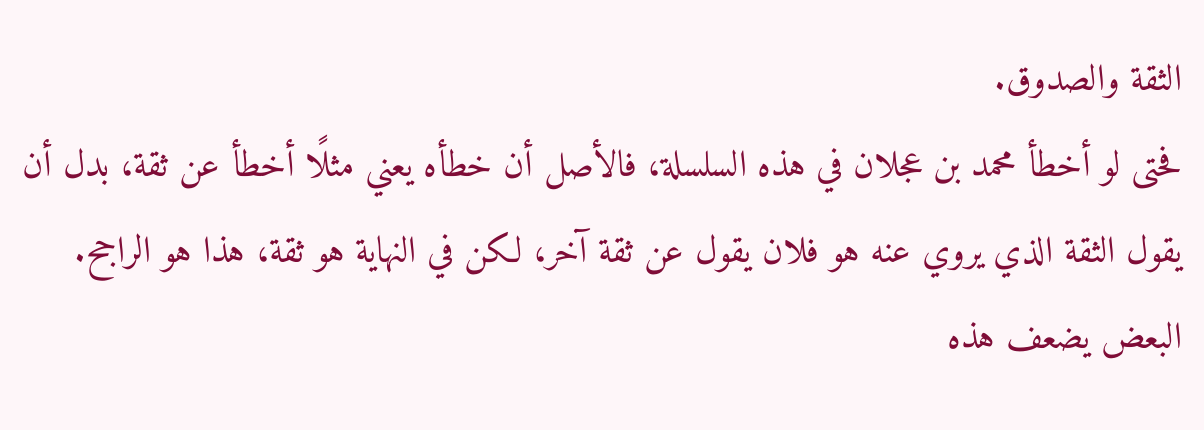الثقة والصدوق.
فحتى لو أخطأ محمد بن عجلان في هذه السلسلة، فالأصل أن خطأه يعني مثلًا أخطأ عن ثقة، بدل أن يقول الثقة الذي يروي عنه هو فلان يقول عن ثقة آخر، لكن في النهاية هو ثقة، هذا هو الراجح.
البعض يضعف هذه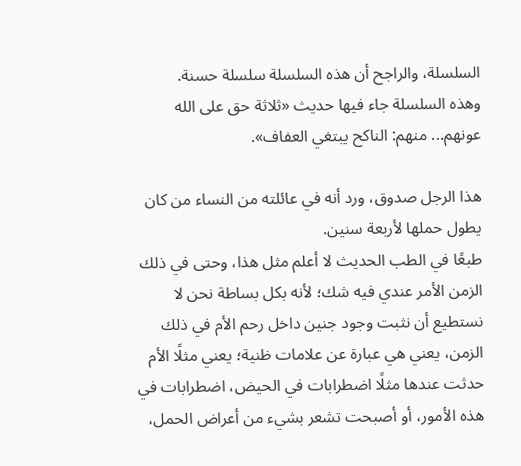السلسلة، والراجح أن هذه السلسلة سلسلة حسنة.
وهذه السلسلة جاء فيها حديث «ثلاثة حق على الله عونهم... منهم: الناكح يبتغي العفاف».

هذا الرجل صدوق، ورد أنه في عائلته من النساء من كان يطول حملها لأربعة سنين.
طبعًا في الطب الحديث لا أعلم مثل هذا، وحتى في ذلك الزمن الأمر عندي فيه شك؛ لأنه بكل بساطة نحن لا نستطيع أن نثبت وجود جنين داخل رحم الأم في ذلك الزمن، يعني هي عبارة عن علامات ظنية؛ يعني مثلًا الأم حدثت عندها مثلًا اضطرابات في الحيض، اضطرابات في هذه الأمور، أو أصبحت تشعر بشيء من أعراض الحمل،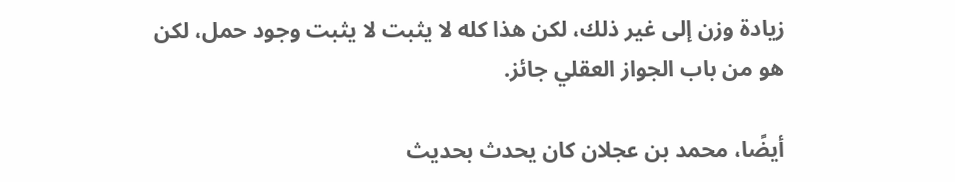زيادة وزن إلى غير ذلك، لكن هذا كله لا يثبت لا يثبت وجود حمل، لكن هو من باب الجواز العقلي جائز.

أيضًا، محمد بن عجلان كان يحدث بحديث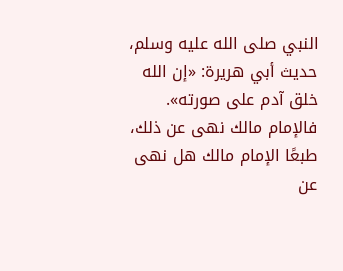النبي صلى الله عليه وسلم، حديث أبي هريرة: «إن الله خلق آدم على صورته».
فالإمام مالك نهى عن ذلك، طبعًا الإمام مالك هل نهى عن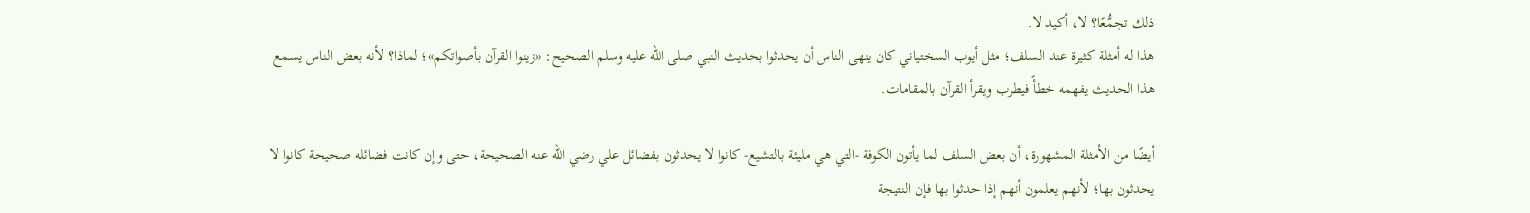ذلك تجمُّعًا؟ لا، أكيد لا.
هذا له أمثلة كثيرة عند السلف؛ مثل أيوب السختياني كان ينهى الناس أن يحدثوا بحديث النبي صلى الله عليه وسلم الصحيح: «زينوا القرآن بأصواتكم»؛ لماذا؟ لأنه بعض الناس يسمع هذا الحديث يفهمه خطأً فيطرب ويقرأ القرآن بالمقامات.

أيضًا من الأمثلة المشهورة، أن بعض السلف لما يأتون الكوفة -التي هي مليئة بالتشيع- كانوا لا يحدثون بفضائل علي رضي الله عنه الصحيحة، حتى وإن كانت فضائله صحيحة كانوا لا يحدثون بها؛ لأنهم يعلمون أنهم إذا حدثوا بها فإن النتيجة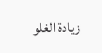زيادة الغلو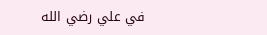في علي رضي الله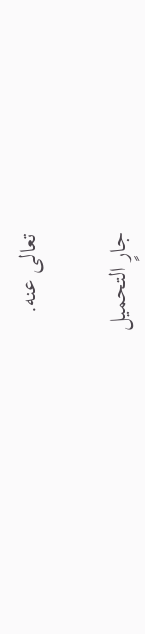تعالى عنه.

جارٍ التحميل